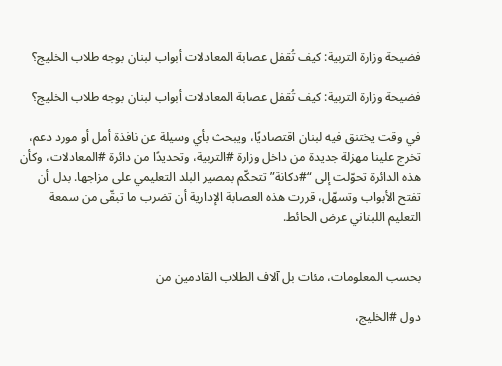فضيحة وزارة التربية: كيف تُقفل عصابة المعادلات أبواب لبنان بوجه طلاب الخليج؟

فضيحة وزارة التربية: كيف تُقفل عصابة المعادلات أبواب لبنان بوجه طلاب الخليج؟

في وقت يختنق فيه لبنان اقتصاديًا، ويبحث بأي وسيلة عن نافذة أمل أو مورد دعم، تخرج علينا مهزلة جديدة من داخل وزارة #التربية، وتحديدًا من دائرة #المعادلات، وكأن هذه الدائرة تحوّلت إلى “#دكانة” تتحكّم بمصير البلد التعليمي على مزاجها. بدل أن تفتح الأبواب وتسهّل، قررت هذه العصابة الإدارية أن تضرب ما تبقّى من سمعة التعليم اللبناني عرض الحائط.


بحسب المعلومات، مئات بل آلاف الطلاب القادمين من

دول #الخليج،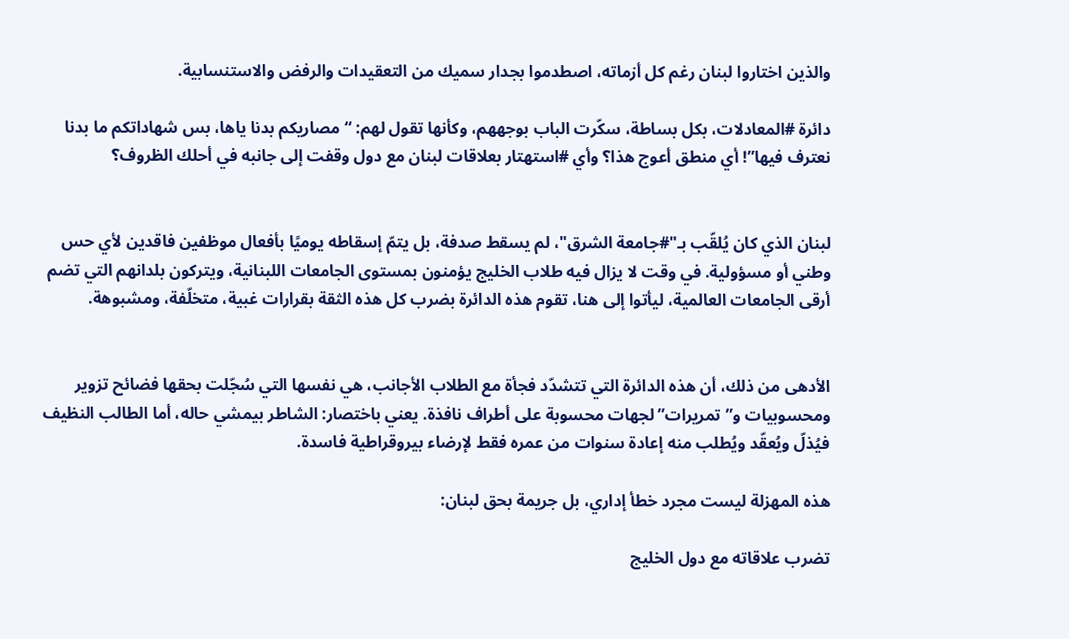والذين اختاروا لبنان رغم كل أزماته، اصطدموا بجدار سميك من التعقيدات والرفض والاستنسابية.

دائرة #المعادلات، بكل بساطة، سكّرت الباب بوجههم، وكأنها تقول لهم: “مصاريكم بدنا ياها، بس شهاداتكم ما بدنا نعترف فيها”! أي منطق أعوج هذا؟ وأي #استهتار بعلاقات لبنان مع دول وقفت إلى جانبه في أحلك الظروف؟


لبنان الذي كان يُلقّب بـ"#جامعة الشرق"، لم يسقط صدفة، بل يتمّ إسقاطه يوميًا بأفعال موظفين فاقدين لأي حس وطني أو مسؤولية. في وقت لا يزال فيه طلاب الخليج يؤمنون بمستوى الجامعات اللبنانية، ويتركون بلدانهم التي تضم أرقى الجامعات العالمية، ليأتوا إلى هنا، تقوم هذه الدائرة بضرب كل هذه الثقة بقرارات غبية، متخلّفة، ومشبوهة.


الأدهى من ذلك، أن هذه الدائرة التي تتشدّد فجأة مع الطلاب الأجانب، هي نفسها التي سُجّلت بحقها فضائح تزوير ومحسوبيات و”تمريرات” لجهات محسوبة على أطراف نافذة. يعني باختصار: الشاطر بيمشي حاله، أما الطالب النظيف فيُذلّ ويُعقّد ويُطلب منه إعادة سنوات من عمره فقط لإرضاء بيروقراطية فاسدة.

هذه المهزلة ليست مجرد خطأ إداري، بل جريمة بحق لبنان:

تضرب علاقاته مع دول الخليج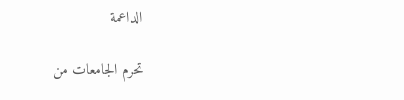الداعمة

تحرم الجامعات من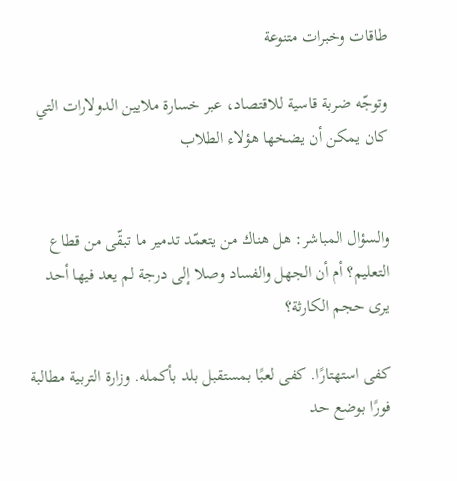طاقات وخبرات متنوعة

وتوجّه ضربة قاسية للاقتصاد، عبر خسارة ملايين الدولارات التي كان يمكن أن يضخها هؤلاء الطلاب


والسؤال المباشر: هل هناك من يتعمّد تدمير ما تبقّى من قطاع التعليم؟ أم أن الجهل والفساد وصلا إلى درجة لم يعد فيها أحد يرى حجم الكارثة؟

كفى استهتارًا. كفى لعبًا بمستقبل بلد بأكمله. وزارة التربية مطالبة فورًا بوضع حد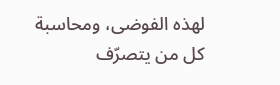لهذه الفوضى، ومحاسبة كل من يتصرّف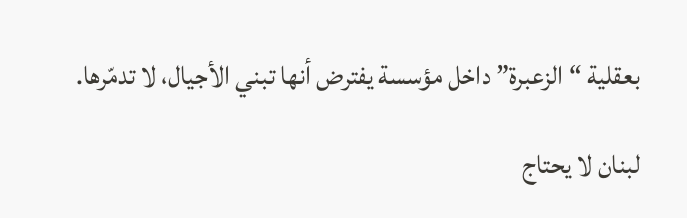بعقلية “الزعبرة” داخل مؤسسة يفترض أنها تبني الأجيال، لا تدمّرها.

لبنان لا يحتاج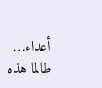أعداء… طالما هذه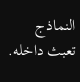النماذج تعبث داخله.